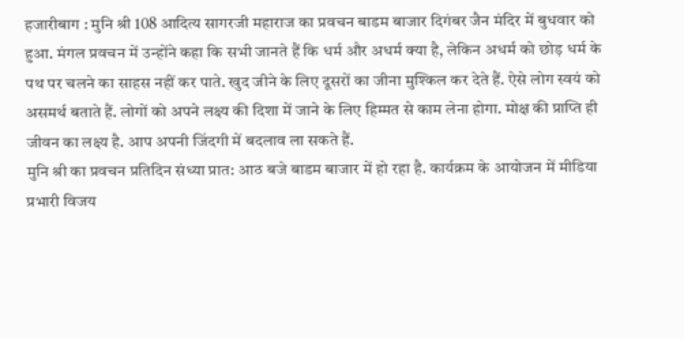हजारीबाग : मुनि श्री 108 आदित्य सागरजी महाराज का प्रवचन बाडम बाजार दिगंबर जैन मंदिर में बुधवार को हुआ. मंगल प्रवचन में उन्होंने कहा कि सभी जानते हैं कि धर्म और अधर्म क्या है, लेकिन अधर्म को छोड़ धर्म के पथ पर चलने का साहस नहीं कर पाते. खुद जीने के लिए दूसरों का जीना मुश्किल कर देते हैं. ऐसे लोग स्वयं को असमर्थ बताते हैं. लोगों को अपने लक्ष्य की दिशा में जाने के लिए हिम्मत से काम लेना होगा. मोक्ष की प्राप्ति ही जीवन का लक्ष्य है. आप अपनी जिंदगी में बदलाव ला सकते हैं.
मुनि श्री का प्रवचन प्रतिदिन संध्या प्रात: आठ बजे बाडम बाजार में हो रहा है. कार्यक्रम के आयोजन में मीडिया प्रभारी विजय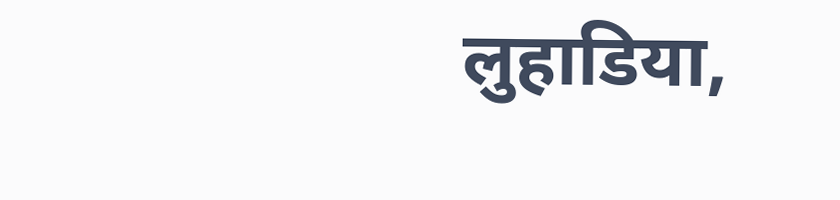लुहाडिया,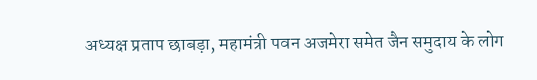अध्यक्ष प्रताप छाबड़ा, महामंत्री पवन अजमेरा समेत जैन समुदाय के लोग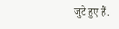जुटे हुए हैं.